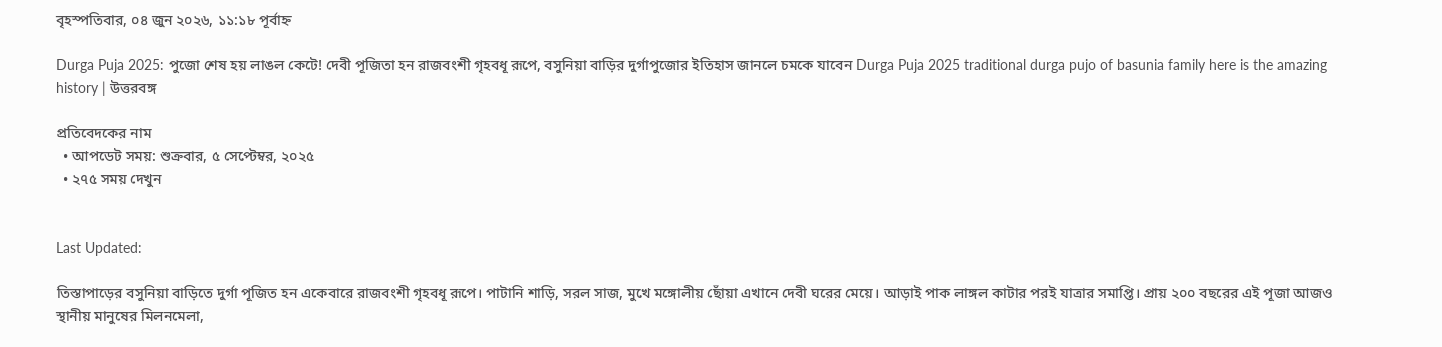বৃহস্পতিবার, ০৪ জুন ২০২৬, ১১:১৮ পূর্বাহ্ন

Durga Puja 2025: পুজো শেষ হয় লাঙল কেটে! দেবী পূজিতা হন রাজবংশী গৃহবধূ রূপে, বসুনিয়া বাড়ির দুর্গাপুজোর ইতিহাস জানলে চমকে যাবেন Durga Puja 2025 traditional durga pujo of basunia family here is the amazing history | উত্তরবঙ্গ

প্রতিবেদকের নাম
  • আপডেট সময়: শুক্রবার, ৫ সেপ্টেম্বর, ২০২৫
  • ২৭৫ সময় দেখুন


Last Updated:

তিস্তাপাড়ের বসুনিয়া বাড়িতে দুর্গা পূজিত হন একেবারে রাজবংশী গৃহবধূ রূপে। পাটানি শাড়ি, সরল সাজ, মুখে মঙ্গোলীয় ছোঁয়া এখানে দেবী ঘরের মেয়ে। আড়াই পাক লাঙ্গল কাটার পরই যাত্রার সমাপ্তি। প্রায় ২০০ বছরের এই পূজা আজও স্থানীয় মানুষের মিলনমেলা,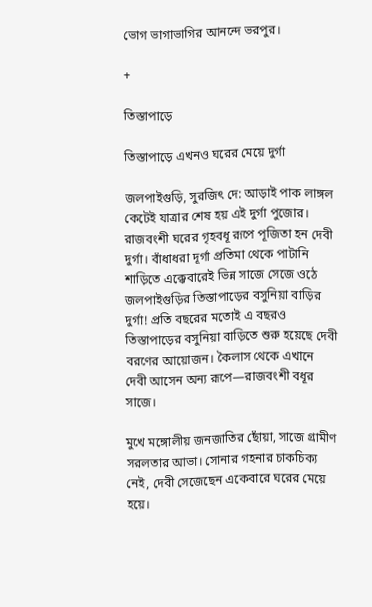ভোগ ভাগাভাগির আনন্দে ভরপুর।

+

তিস্তাপাড়ে

তিস্তাপাড়ে এখনও ঘরের মেয়ে দুর্গা

জলপাইগুড়ি, সুরজিৎ দে: আড়াই পাক লাঙ্গল কেটেই যাত্রার শেষ হয় এই দুর্গা পুজোর। রাজবংশী ঘরের গৃহবধূ রূপে পূজিতা হন দেবী দুর্গা। বাঁধাধরা দূর্গা প্রতিমা থেকে পাটানি শাড়িতে এক্কেবারেই ভিন্ন সাজে সেজে ওঠে জলপাইগুড়ির তিস্তাপাড়ের বসুনিয়া বাড়ির দুর্গা! প্রতি বছরের মতোই এ বছরও তিস্তাপাড়ের বসুনিয়া বাড়িতে শুরু হয়েছে দেবী বরণের আয়োজন। কৈলাস থেকে এখানে দেবী আসেন অন্য রূপে—রাজবংশী বধূর সাজে।

মুখে মঙ্গোলীয় জনজাতির ছোঁয়া, সাজে গ্রামীণ সরলতার আভা। সোনার গহনার চাকচিক্য নেই, দেবী সেজেছেন একেবারে ঘরের মেয়ে হয়ে।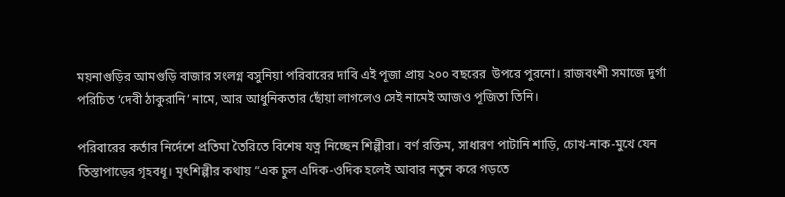ময়নাগুড়ির আমগুড়ি বাজার সংলগ্ন বসুনিয়া পরিবারের দাবি এই পূজা প্রায় ২০০ বছরের  উপরে পুরনো। রাজবংশী সমাজে দুর্গা পরিচিত ‘দেবী ঠাকুরানি’ নামে, আর আধুনিকতার ছোঁয়া লাগলেও সেই নামেই আজও পূজিতা তিনি।

পরিবারের কর্তার নির্দেশে প্রতিমা তৈরিতে বিশেষ যত্ন নিচ্ছেন শিল্পীরা। বর্ণ রক্তিম, সাধারণ পাটানি শাড়ি, চোখ-নাক-মুখে যেন তিস্তাপাড়ের গৃহবধূ। মৃৎশিল্পীর কথায় “এক চুল এদিক-ওদিক হলেই আবার নতুন করে গড়তে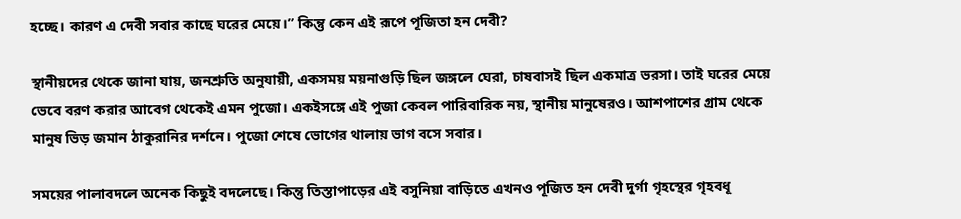হচ্ছে। কারণ এ দেবী সবার কাছে ঘরের মেয়ে।” কিন্তু কেন এই রূপে পূজিতা হন দেবী?

স্থানীয়দের থেকে জানা যায়, জনশ্রুতি অনুযায়ী, একসময় ময়নাগুড়ি ছিল জঙ্গলে ঘেরা, চাষবাসই ছিল একমাত্র ভরসা। তাই ঘরের মেয়ে ভেবে বরণ করার আবেগ থেকেই এমন পুজো। একইসঙ্গে এই পুজা কেবল পারিবারিক নয়, স্থানীয় মানুষেরও। আশপাশের গ্রাম থেকে মানুষ ভিড় জমান ঠাকুরানির দর্শনে। পুজো শেষে ভোগের থালায় ভাগ বসে সবার।

সময়ের পালাবদলে অনেক কিছুই বদলেছে। কিন্তু তিস্তাপাড়ের এই বসুনিয়া বাড়িতে এখনও পূজিত হন দেবী দুর্গা গৃহস্থের গৃহবধূ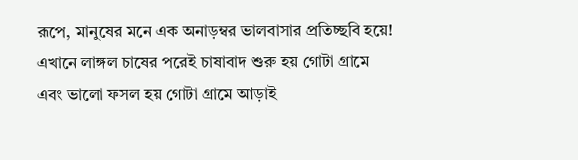রূপে, মানুষের মনে এক অনাড়ম্বর ভালবাসার প্রতিচ্ছবি হয়ে! এখানে লাঙ্গল চাষের পরেই চাষাবাদ শুরু হয় গোটা গ্রামে এবং ভালো ফসল হয় গোটা গ্রামে আড়াই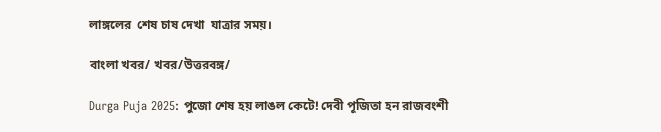লাঙ্গলের  শেষ চাষ দেখা  যাত্রার সময়।

বাংলা খবর/ খবর/উত্তরবঙ্গ/

Durga Puja 2025: পুজো শেষ হয় লাঙল কেটে! দেবী পূজিতা হন রাজবংশী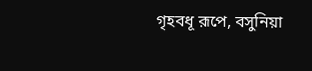গৃহবধূ রূপে, বসুনিয়া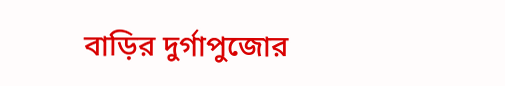বাড়ির দুর্গাপুজোর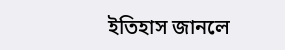ইতিহাস জানলে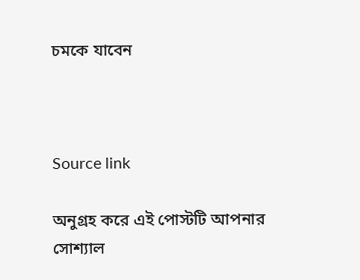চমকে যাবেন



Source link

অনুগ্রহ করে এই পোস্টটি আপনার সোশ্যাল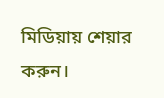মিডিয়ায় শেয়ার করুন।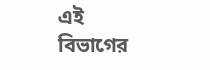এই বিভাগের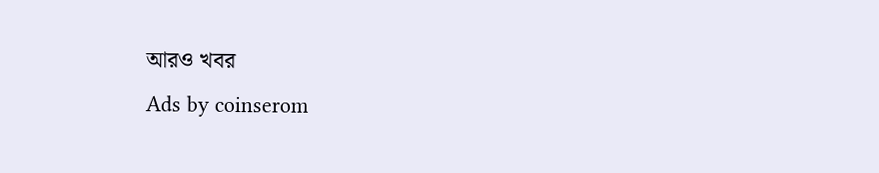আরও খবর
Ads by coinserom